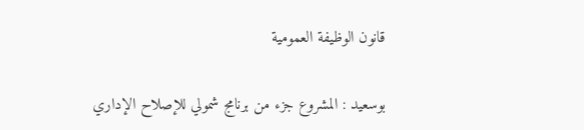قانون الوظيفة العمومية

بوسعيد : المشروع جزء من برنامج شمولي للإصلاح الإداري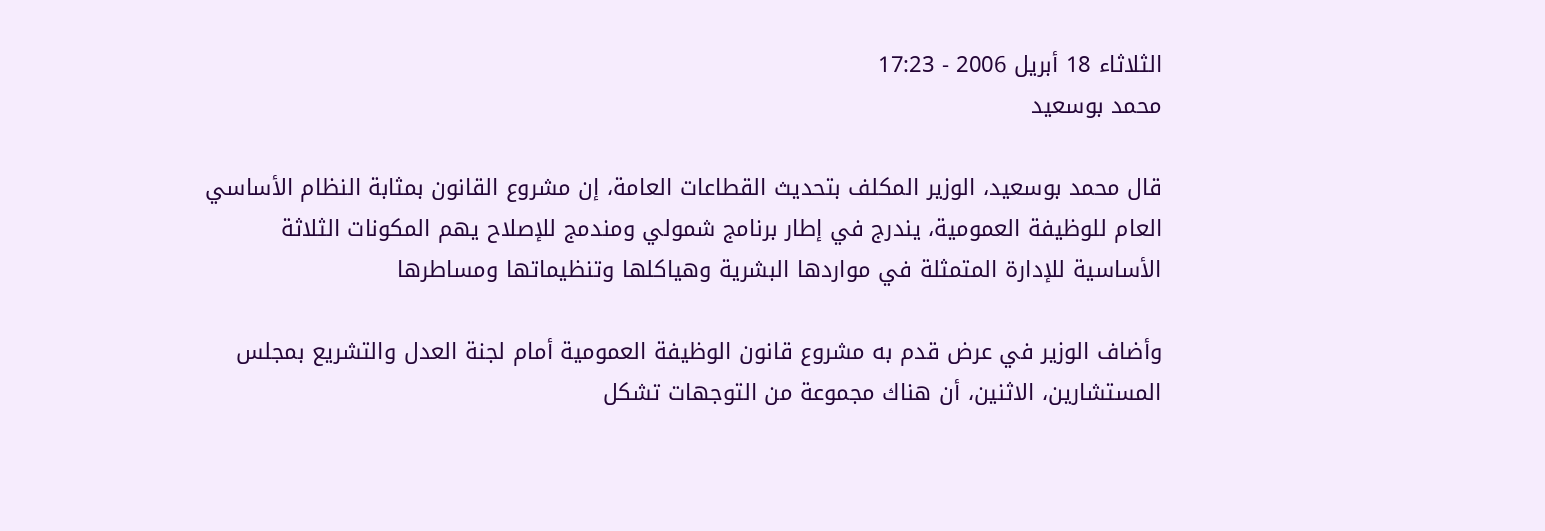الثلاثاء 18 أبريل 2006 - 17:23
محمد بوسعيد

قال محمد بوسعيد، الوزير المكلف بتحديث القطاعات العامة، إن مشروع القانون بمثابة النظام الأساسي العام للوظيفة العمومية، يندرج في إطار برنامج شمولي ومندمج للإصلاح يهم المكونات الثلاثة الأساسية للإدارة المتمثلة في مواردها البشرية وهياكلها وتنظيماتها ومساطرها

وأضاف الوزير في عرض قدم به مشروع قانون الوظيفة العمومية أمام لجنة العدل والتشريع بمجلس المستشارين، الاثنين، أن هناك مجموعة من التوجهات تشكل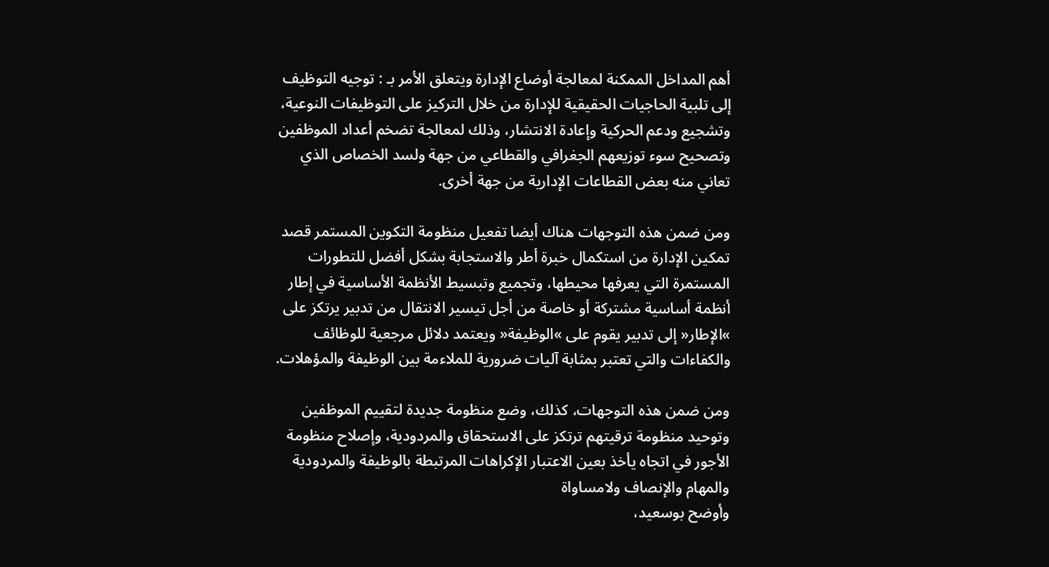أهم المداخل الممكنة لمعالجة أوضاع الإدارة ويتعلق الأمر بـ : توجيه التوظيف إلى تلبية الحاجيات الحقيقية للإدارة من خلال التركيز على التوظيفات النوعية، وتشجيع ودعم الحركية وإعادة الانتشار، وذلك لمعالجة تضخم أعداد الموظفين وتصحيح سوء توزيعهم الجغرافي والقطاعي من جهة ولسد الخصاص الذي تعاني منه بعض القطاعات الإدارية من جهة أخرى.

ومن ضمن هذه التوجهات هناك أيضا تفعيل منظومة التكوين المستمر قصد تمكين الإدارة من استكمال خبرة أطر والاستجابة بشكل أفضل للتطورات المستمرة التي يعرفها محيطها، وتجميع وتبسيط الأنظمة الأساسية في إطار أنظمة أساسية مشتركة أو خاصة من أجل تيسير الانتقال من تدبير يرتكز على »الإطار« إلى تدبير يقوم على »الوظيفة« ويعتمد دلائل مرجعية للوظائف والكفاءات والتي تعتبر بمثابة آليات ضرورية للملاءمة بين الوظيفة والمؤهلات.

ومن ضمن هذه التوجهات، كذلك، وضع منظومة جديدة لتقييم الموظفين وتوحيد منظومة ترقيتهم ترتكز على الاستحقاق والمردودية، وإصلاح منظومة الأجور في اتجاه يأخذ بعين الاعتبار الإكراهات المرتبطة بالوظيفة والمردودية والمهام والإنصاف ولامساواة
وأوضح بوسعيد،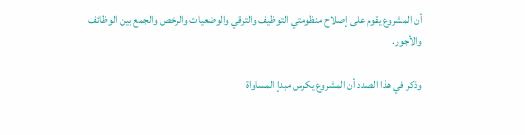أن المشروع يقوم على إصلاح منظومتي التوظيف والترقي والوضعيات والرخص والجمع بين الوظائف والأجور.

وذكر في هذا الصدد أن المشروع يكرس مبدإ المساواة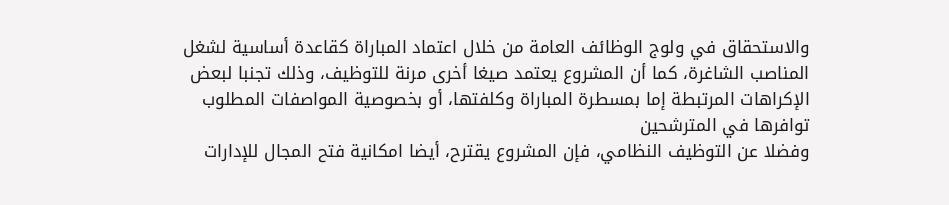والاستحقاق في ولوج الوظائف العامة من خلال اعتماد المباراة كقاعدة أساسية لشغل المناصب الشاغرة، كما أن المشروع يعتمد صيغا أخرى مرنة للتوظيف، وذلك تجنبا لبعض الإكراهات المرتبطة إما بمسطرة المباراة وكلفتها، أو بخصوصية المواصفات المطلوب توافرها في المترشحين
وفضلا عن التوظيف النظامي، فإن المشروع يقترح، أيضا امكانية فتح المجال للإدارات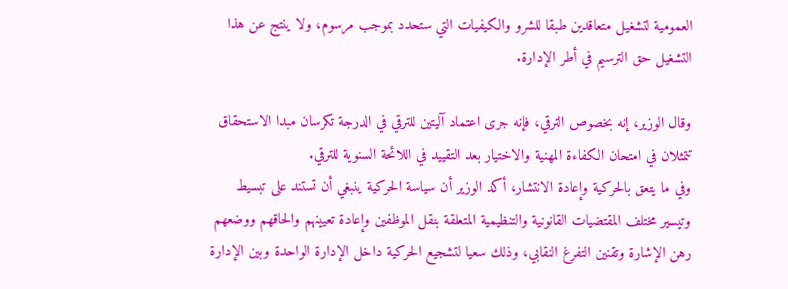العمومية لتشغيل متعاقدين طبقا للشرو والكيفيات التي ستحدد بموجب مرسوم، ولا ينتج عن هذا التشغيل حق الترسيم في أطر الإدارة.

وقال الوزير، إنه بخصوص الترقي، فإنه جرى اعتماد آليتين للترقي في الدرجة تكرسان مبدا الاستحقاق تتمثلان في امتحان الكفاءة المهنية والاختيار بعد التقييد في اللائحة السنوية للترقي.
وفي ما يتعق بالحركية وإعادة الانتشار، أكد الوزير أن سياسة الحركية ينبغي أن تستند على تبسيط وتيسير مختلف المقتضيات القانونية والتنظيمية المتعلقة بنقل الموظفين وإعادة تعيينهم والحاقهم ووضعهم رهن الإشارة وتقنين التفرغ النقابي، وذلك سعيا لتشجيع الحركية داخل الإدارة الواحدة وبين الإدارة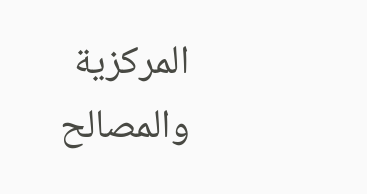المركزية والمصالح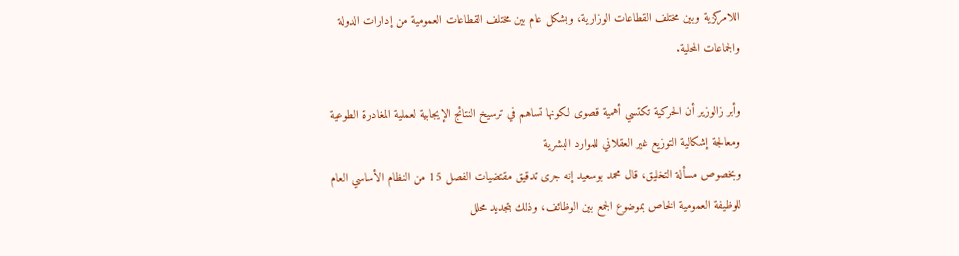اللامركزية وبين مختلف القطاعات الوزارية، وبشكل عام بين مختلف القطاعات العمومية من إدارات الدولة والجماعات المحلية.

وأبر زالوزير أن الحركية تكتسي أهمية قصوى لكونها تساهم في ترسيخ النتائج الإيجابية لعملية المغادرة الطوعية ومعالجة إشكالية التوزيع غير العقلاني للموارد البشرية
وبخصوص مسألة التخليق، قال محمد بوسعيد إنه جرى تدقيق مقتضيات الفصل 15 من النظام الأساسي العام للوظيفة العمومية الخاص بموضوع الجمع بين الوظائف، وذلك بتجديد محلل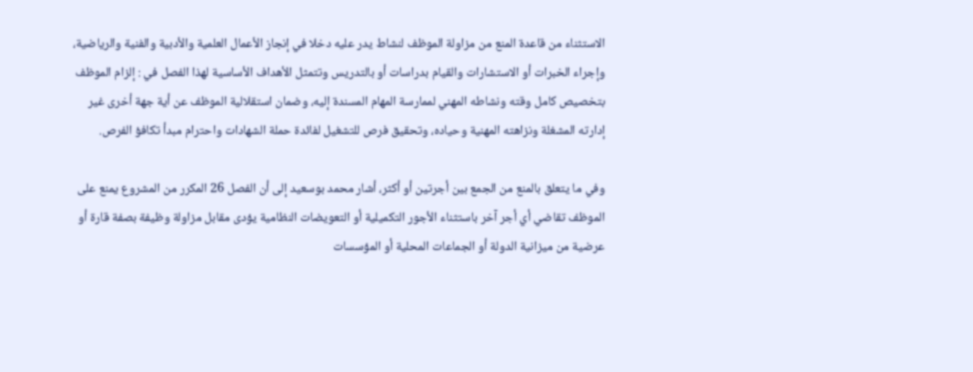الاستثناء من قاعدة المنع من مزاولة الموظف لنشاط يدر عليه دخلا في إنجاز الأعمال العلمية والأدبية والفنية والرياضية، وإجراء الخبرات أو الاستشارات والقيام بدراسات أو بالتدريس وتتمثل الأهداف الأساسية لهذا الفصل في : إلزام الموظف بتخصيص كامل وقته ونشاطه المهني لممارسة المهام المسندة إليه، وضمان استقلالية الموظف عن أية جهة أخرى غير إدارته المشغلة ونزاهته المهنية وحياده، وتحقيق فرص للتشغيل لفائدة حملة الشهادات واحترام مبدأ تكافؤ الفرص.

وفي ما يتعلق بالمنع من الجمع بين أجرتين أو أكثر، أشار محمد بوسعيد إلى أن الفصل 26 المكرر من المشروع يمنع على الموظف تقاضي أي أجر آخر باستثناء الأجور التكميلية أو التعويضات النظامية يؤدى مقابل مزاولة وظيفة بصفة قارة أو عرضية من ميزانية الدولة أو الجماعات المحلية أو المؤسسات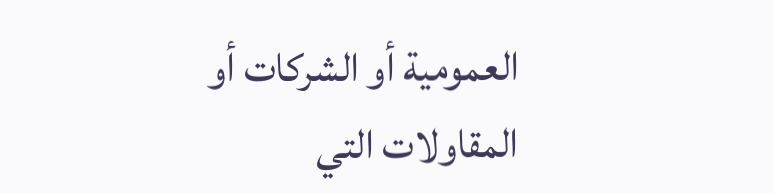العمومية أو الشركات أو المقاولات التي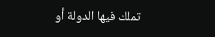تملك فيها الدولة أو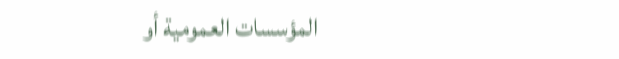المؤسسات العمومية أو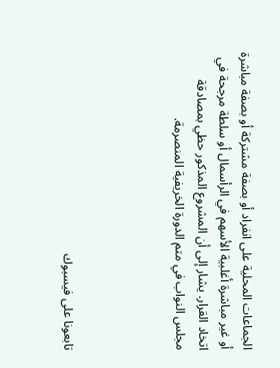الجماعات المحلية على انفراد أو بصفة مشتركة أو بصفة مباشرة أو غير مباشرة أغلبية الأسهم في الرأسمال أو سلطة مرجحة في اتخاد القرار. يشار إلى أن المشروع المذكور حظي بمصادقة مجلس النواب في متم الدورة الخريفية المنصرمة.




تابعونا على فيسبوك